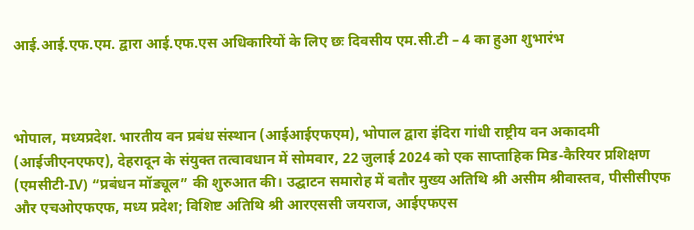आई.आई.एफ.एम. द्वारा आई.एफ.एस अधिकारियों के लिए छः दिवसीय एम.सी.टी – 4 का हुआ शुभारंभ



भोपाल, मध्यप्रदेश. भारतीय वन प्रबंध संस्थान (आईआईएफएम), भोपाल द्वारा इंदिरा गांधी राष्ट्रीय वन अकादमी (आईजीएनएफए), देहरादून के संयुक्त तत्वावधान में सोमवार, 22 जुलाई 2024 को एक साप्ताहिक मिड-कैरियर प्रशिक्षण (एमसीटी-IV) “प्रबंधन मॉड्यूल” की शुरुआत की। उद्घाटन समारोह में बतौर मुख्य अतिथि श्री असीम श्रीवास्तव, पीसीसीएफ और एचओएफएफ, मध्य प्रदेश; विशिष्ट अतिथि श्री आरएससी जयराज, आईएफएस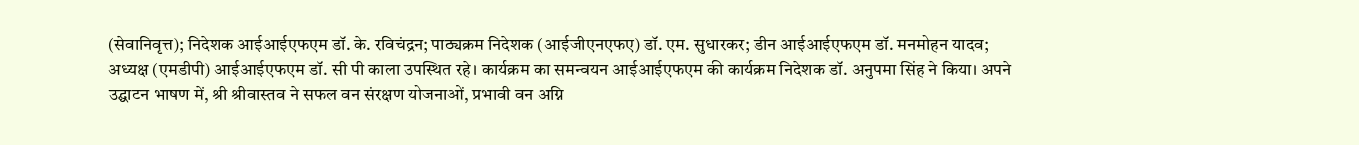(सेवानिवृत्त); निदेशक आईआईएफएम डॉ. के. रविचंद्रन; पाठ्यक्रम निदेशक (आईजीएनएफए) डॉ. एम. सुधारकर; डीन आईआईएफएम डॉ. मनमोहन यादव; अध्यक्ष (एमडीपी) आईआईएफएम डॉ. सी पी काला उपस्थित रहे। कार्यक्रम का समन्वयन आईआईएफएम की कार्यक्रम निदेशक डॉ. अनुपमा सिंह ने किया। अपने उद्घाटन भाषण में, श्री श्रीवास्तव ने सफल वन संरक्षण योजनाओं, प्रभावी वन अग्नि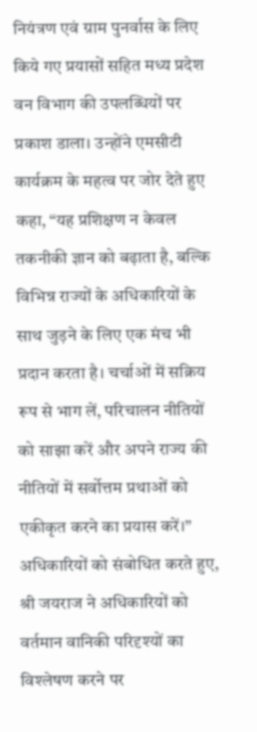नियंत्रण एवं ग्राम पुनर्वास के लिए किये गए प्रयासों सहित मध्य प्रदेश वन विभाग की उपलब्धियों पर प्रकाश डाला। उन्होंने एमसीटी कार्यक्रम के महत्व पर जोर देते हुए कहा, “यह प्रशिक्षण न केवल तकनीकी ज्ञान को बढ़ाता है, बल्कि विभिन्न राज्यों के अधिकारियों के साथ जुड़ने के लिए एक मंच भी प्रदान करता है। चर्चाओं में सक्रिय रूप से भाग लें, परिचालन नीतियों को साझा करें और अपने राज्य की नीतियों में सर्वोत्तम प्रथाओं को एकीकृत करने का प्रयास करें।” अधिकारियों को संबोधित करते हुए, श्री जयराज ने अधिकारियों को वर्तमान वानिकी परिदृश्यों का विश्लेषण करने पर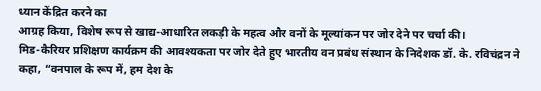ध्यान केंद्रित करने का
आग्रह किया, विशेष रूप से खाद्य-आधारित लकड़ी के महत्व और वनों के मूल्यांकन पर जोर देने पर चर्चा की।
मिड-कैरियर प्रशिक्षण कार्यक्रम की आवश्यकता पर जोर देते हुए भारतीय वन प्रबंध संस्थान के निदेशक डॉ. के. रविचंद्रन ने कहा, “वनपाल के रूप में, हम देश के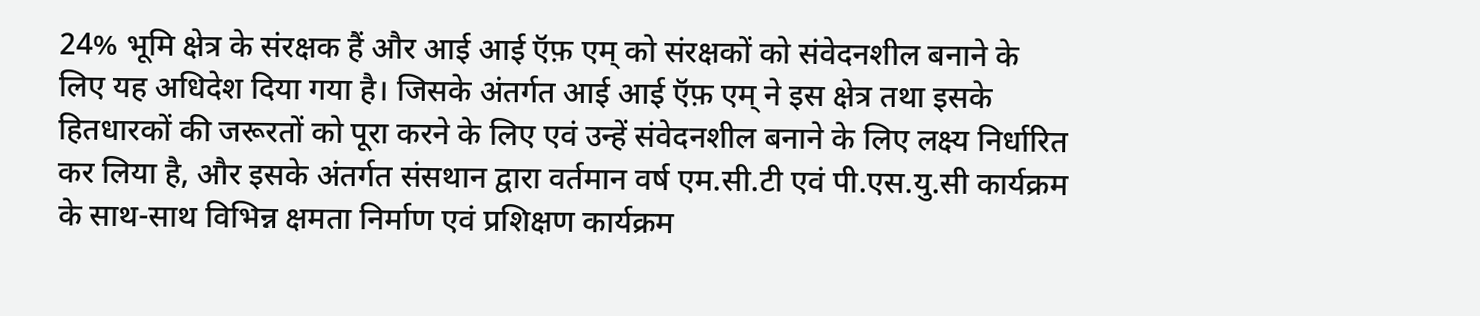24% भूमि क्षेत्र के संरक्षक हैं और आई आई ऍफ़ एम् को संरक्षकों को संवेदनशील बनाने के लिए यह अधिदेश दिया गया है। जिसके अंतर्गत आई आई ऍफ़ एम् ने इस क्षेत्र तथा इसके हितधारकों की जरूरतों को पूरा करने के लिए एवं उन्हें संवेदनशील बनाने के लिए लक्ष्य निर्धारित कर लिया है, और इसके अंतर्गत संसथान द्वारा वर्तमान वर्ष एम.सी.टी एवं पी.एस.यु.सी कार्यक्रम के साथ-साथ विभिन्न क्षमता निर्माण एवं प्रशिक्षण कार्यक्रम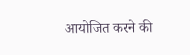आयोजित करने की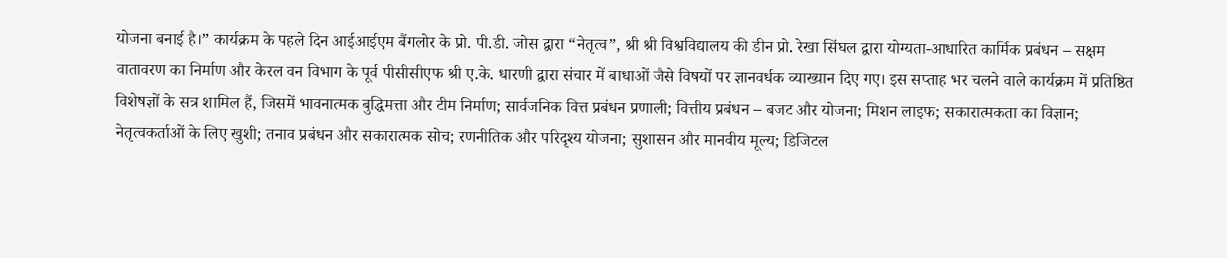योजना बनाई है।” कार्यक्रम के पहले दिन आईआईएम बैंगलोर के प्रो. पी.डी. जोस द्वारा “नेतृत्व”, श्री श्री विश्वविद्यालय की डीन प्रो. रेखा सिंघल द्वारा योग्यता-आधारित कार्मिक प्रबंधन – सक्षम वातावरण का निर्माण और केरल वन विभाग के पूर्व पीसीसीएफ श्री ए.के. धारणी द्वारा संचार में बाधाओं जैसे विषयों पर ज्ञानवर्धक व्याख्यान दिए गए। इस सप्ताह भर चलने वाले कार्यक्रम में प्रतिष्ठित विशेषज्ञों के सत्र शामिल हैं, जिसमें भावनात्मक बुद्धिमत्ता और टीम निर्माण; सार्वजनिक वित्त प्रबंधन प्रणाली; वित्तीय प्रबंधन – बजट और योजना; मिशन लाइफ; सकारात्मकता का विज्ञान; नेतृत्वकर्ताओं के लिए खुशी; तनाव प्रबंधन और सकारात्मक सोच; रणनीतिक और परिदृश्य योजना; सुशासन और मानवीय मूल्य; डिजिटल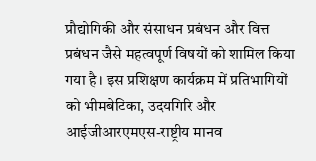प्रौद्योगिकी और संसाधन प्रबंधन और वित्त प्रबंधन जैसे महत्वपूर्ण विषयों को शामिल किया गया है। इस प्रशिक्षण कार्यक्रम में प्रतिभागियों को भीमबेटिका, उदयगिरि और आईजीआरएमएस-राष्ट्रीय मानव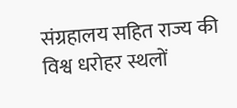संग्रहालय सहित राज्य की विश्व धरोहर स्थलों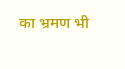का भ्रमण भी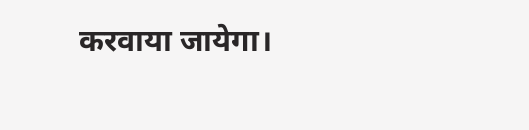करवाया जायेगा।